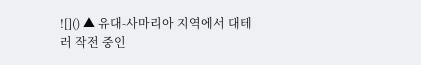![]() ▲ 유대-사마리아 지역에서 대테러 작전 중인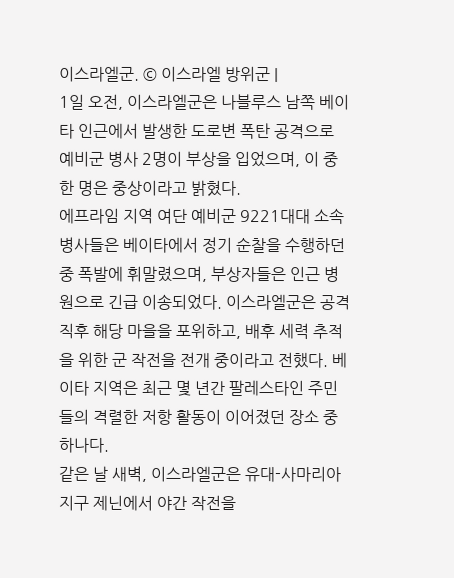이스라엘군. © 이스라엘 방위군 |
1일 오전, 이스라엘군은 나블루스 남쪽 베이타 인근에서 발생한 도로변 폭탄 공격으로 예비군 병사 2명이 부상을 입었으며, 이 중 한 명은 중상이라고 밝혔다.
에프라임 지역 여단 예비군 9221대대 소속 병사들은 베이타에서 정기 순찰을 수행하던 중 폭발에 휘말렸으며, 부상자들은 인근 병원으로 긴급 이송되었다. 이스라엘군은 공격 직후 해당 마을을 포위하고, 배후 세력 추적을 위한 군 작전을 전개 중이라고 전했다. 베이타 지역은 최근 몇 년간 팔레스타인 주민들의 격렬한 저항 활동이 이어졌던 장소 중 하나다.
같은 날 새벽, 이스라엘군은 유대-사마리아 지구 제닌에서 야간 작전을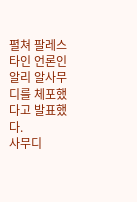펼쳐 팔레스타인 언론인 알리 알사무디를 체포했다고 발표했다.
사무디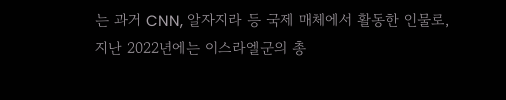는 과거 CNN, 알자지라 등 국제 매체에서 활동한 인물로, 지난 2022년에는 이스라엘군의 총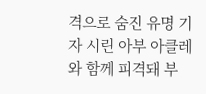격으로 숨진 유명 기자 시린 아부 아클레와 함께 피격돼 부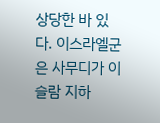상당한 바 있다. 이스라엘군은 사무디가 이슬람 지하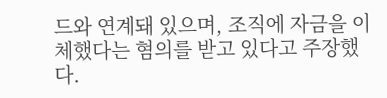드와 연계돼 있으며, 조직에 자금을 이체했다는 혐의를 받고 있다고 주장했다.